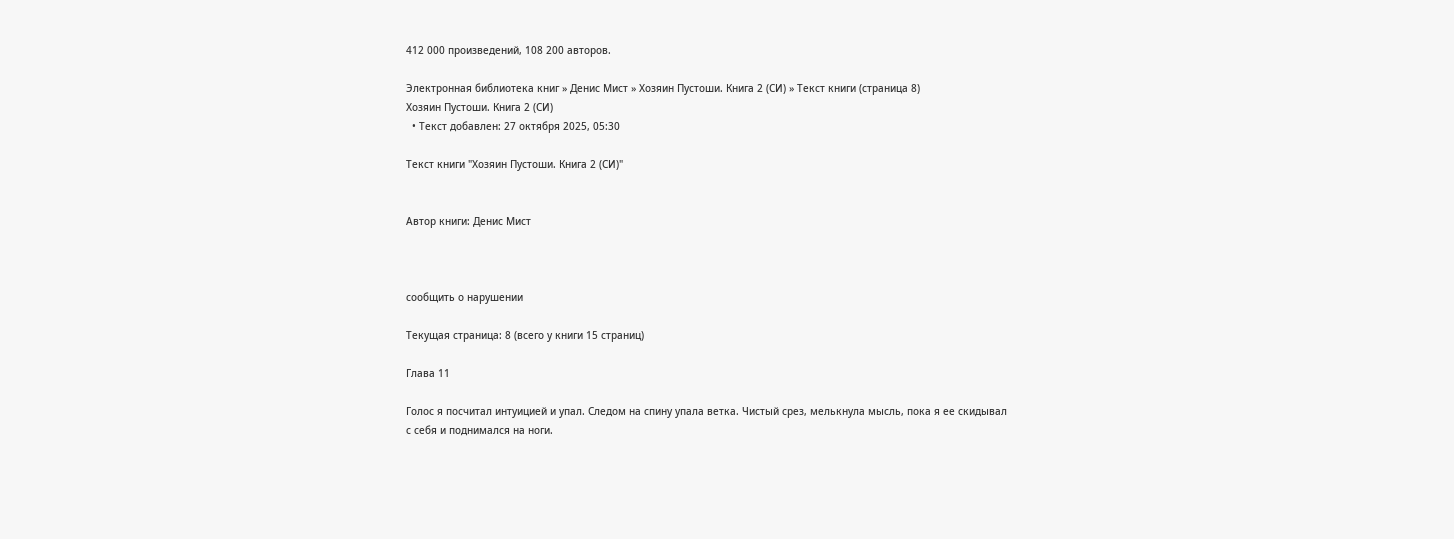412 000 произведений, 108 200 авторов.

Электронная библиотека книг » Денис Мист » Хозяин Пустоши. Книга 2 (СИ) » Текст книги (страница 8)
Хозяин Пустоши. Книга 2 (СИ)
  • Текст добавлен: 27 октября 2025, 05:30

Текст книги "Хозяин Пустоши. Книга 2 (СИ)"


Автор книги: Денис Мист



сообщить о нарушении

Текущая страница: 8 (всего у книги 15 страниц)

Глава 11

Голос я посчитал интуицией и упал. Следом на спину упала ветка. Чистый срез, мелькнула мысль, пока я ее скидывал с себя и поднимался на ноги.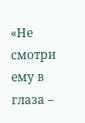«Не смотри ему в глаза –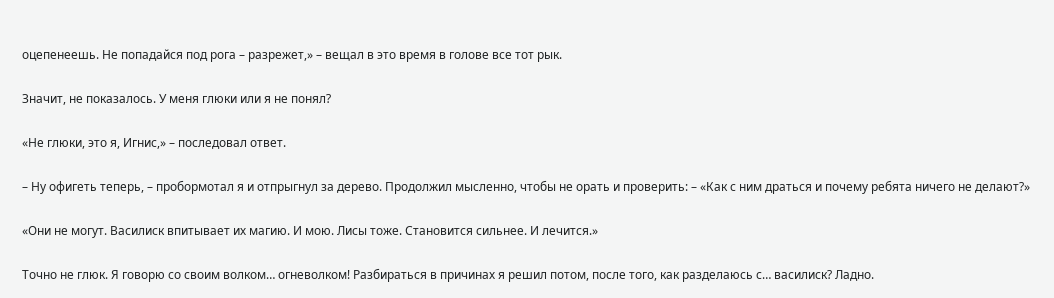оцепенеешь. Не попадайся под рога – разрежет,» – вещал в это время в голове все тот рык.

Значит, не показалось. У меня глюки или я не понял?

«Не глюки, это я, Игнис,» – последовал ответ.

– Ну офигеть теперь, – пробормотал я и отпрыгнул за дерево. Продолжил мысленно, чтобы не орать и проверить: – «Как с ним драться и почему ребята ничего не делают?»

«Они не могут. Василиск впитывает их магию. И мою. Лисы тоже. Становится сильнее. И лечится.»

Точно не глюк. Я говорю со своим волком… огневолком! Разбираться в причинах я решил потом, после того, как разделаюсь с… василиск? Ладно.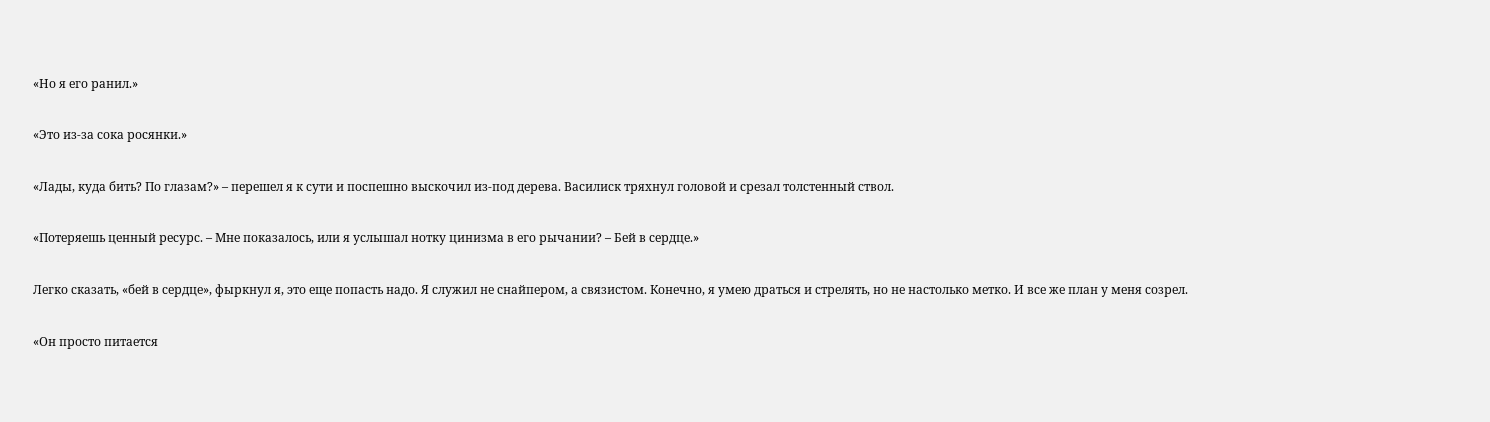«Но я его ранил.»

«Это из-за сока росянки.»

«Лады, куда бить? По глазам?» – перешел я к сути и поспешно выскочил из-под дерева. Василиск тряхнул головой и срезал толстенный ствол.

«Потеряешь ценный ресурс. – Мне показалось, или я услышал нотку цинизма в его рычании? – Бей в сердце.»

Легко сказать, «бей в сердце», фыркнул я, это еще попасть надо. Я служил не снайпером, а связистом. Конечно, я умею драться и стрелять, но не настолько метко. И все же план у меня созрел.

«Он просто питается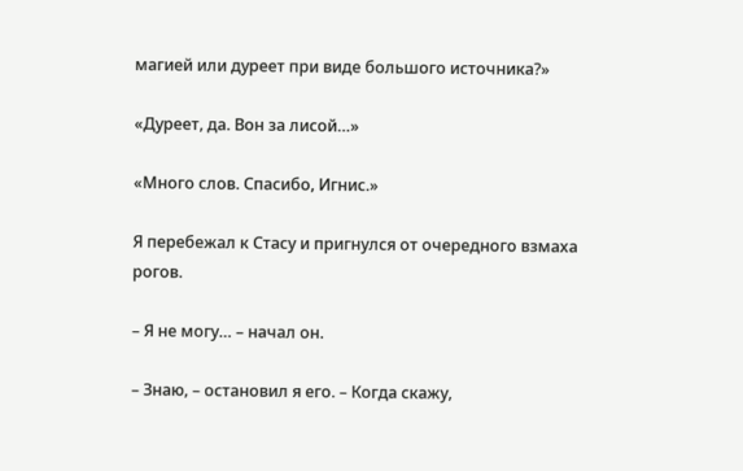магией или дуреет при виде большого источника?»

«Дуреет, да. Вон за лисой…»

«Много слов. Спасибо, Игнис.»

Я перебежал к Стасу и пригнулся от очередного взмаха рогов.

– Я не могу… – начал он.

– Знаю, – остановил я его. – Когда скажу,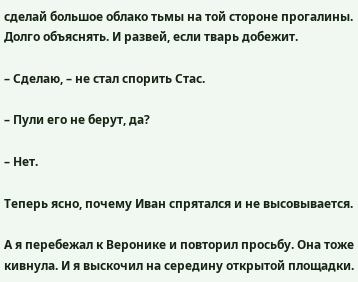сделай большое облако тьмы на той стороне прогалины. Долго объяснять. И развей, если тварь добежит.

– Сделаю, – не стал спорить Стас.

– Пули его не берут, да?

– Нет.

Теперь ясно, почему Иван спрятался и не высовывается.

А я перебежал к Веронике и повторил просьбу. Она тоже кивнула. И я выскочил на середину открытой площадки.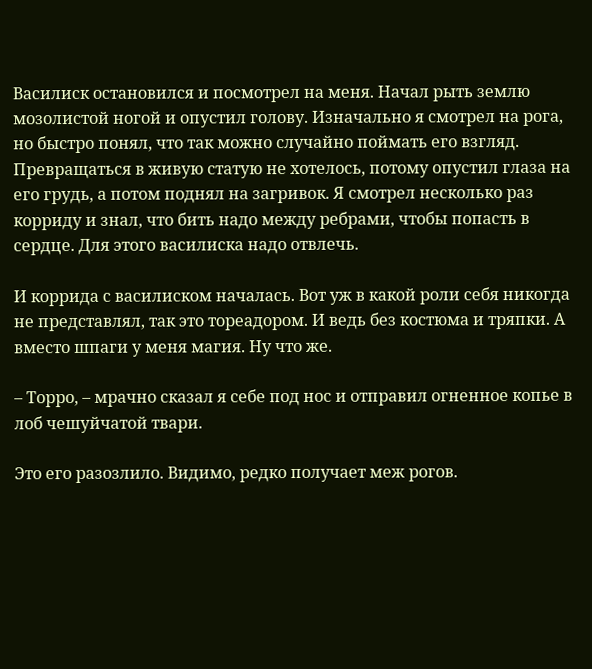Василиск остановился и посмотрел на меня. Начал рыть землю мозолистой ногой и опустил голову. Изначально я смотрел на рога, но быстро понял, что так можно случайно поймать его взгляд. Превращаться в живую статую не хотелось, потому опустил глаза на его грудь, а потом поднял на загривок. Я смотрел несколько раз корриду и знал, что бить надо между ребрами, чтобы попасть в сердце. Для этого василиска надо отвлечь.

И коррида с василиском началась. Вот уж в какой роли себя никогда не представлял, так это тореадором. И ведь без костюма и тряпки. А вместо шпаги у меня магия. Ну что же.

– Торро, – мрачно сказал я себе под нос и отправил огненное копье в лоб чешуйчатой твари.

Это его разозлило. Видимо, редко получает меж рогов.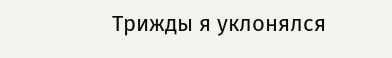Трижды я уклонялся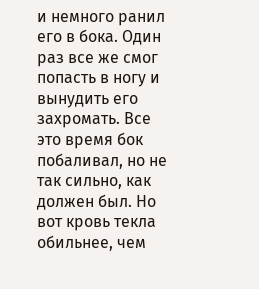и немного ранил его в бока. Один раз все же смог попасть в ногу и вынудить его захромать. Все это время бок побаливал, но не так сильно, как должен был. Но вот кровь текла обильнее, чем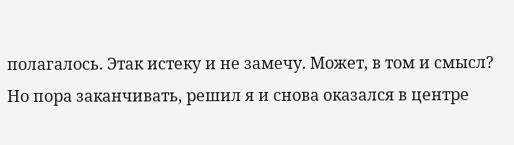полагалось. Этак истеку и не замечу. Может, в том и смысл? Но пора заканчивать, решил я и снова оказался в центре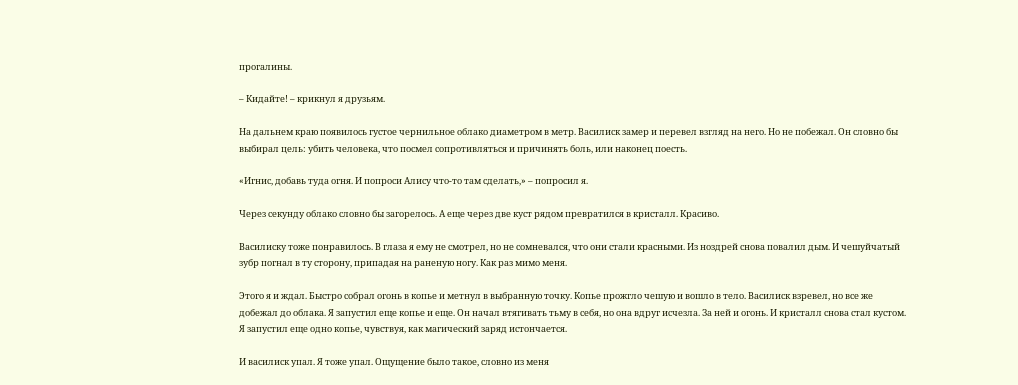прогалины.

– Кидайте! – крикнул я друзьям.

На дальнем краю появилось густое чернильное облако диаметром в метр. Василиск замер и перевел взгляд на него. Но не побежал. Он словно бы выбирал цель: убить человека, что посмел сопротивляться и причинять боль, или наконец поесть.

«Игнис, добавь туда огня. И попроси Алису что-то там сделать,» – попросил я.

Через секунду облако словно бы загорелось. А еще через две куст рядом превратился в кристалл. Красиво.

Василиску тоже понравилось. В глаза я ему не смотрел, но не сомневался, что они стали красными. Из ноздрей снова повалил дым. И чешуйчатый зубр погнал в ту сторону, припадая на раненую ногу. Как раз мимо меня.

Этого я и ждал. Быстро собрал огонь в копье и метнул в выбранную точку. Копье прожгло чешую и вошло в тело. Василиск взревел, но все же добежал до облака. Я запустил еще копье и еще. Он начал втягивать тьму в себя, но она вдруг исчезла. За ней и огонь. И кристалл снова стал кустом. Я запустил еще одно копье, чувствуя, как магический заряд истончается.

И василиск упал. Я тоже упал. Ощущение было такое, словно из меня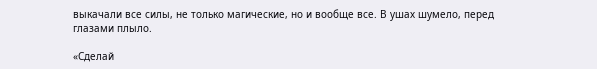выкачали все силы, не только магические, но и вообще все. В ушах шумело, перед глазами плыло.

«Сделай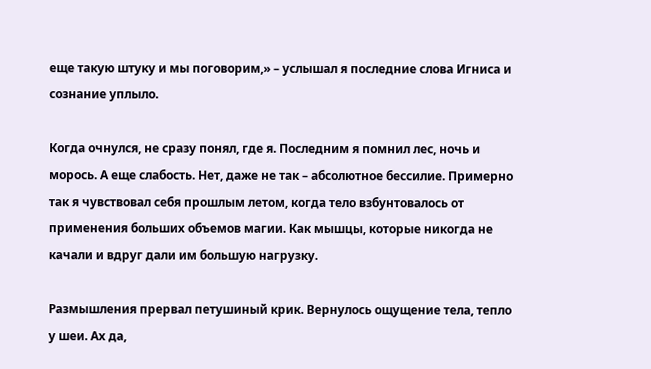еще такую штуку и мы поговорим,» – услышал я последние слова Игниса и сознание уплыло.

Когда очнулся, не сразу понял, где я. Последним я помнил лес, ночь и морось. А еще слабость. Нет, даже не так – абсолютное бессилие. Примерно так я чувствовал себя прошлым летом, когда тело взбунтовалось от применения больших объемов магии. Как мышцы, которые никогда не качали и вдруг дали им большую нагрузку.

Размышления прервал петушиный крик. Вернулось ощущение тела, тепло у шеи. Ах да,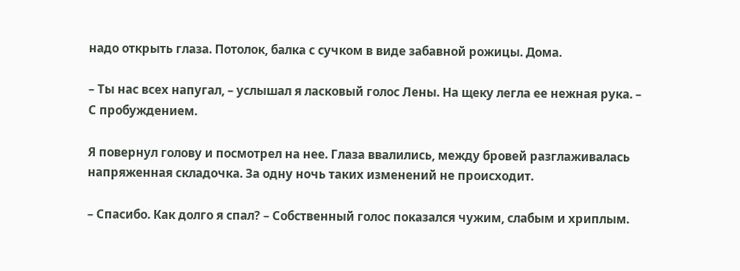надо открыть глаза. Потолок, балка с сучком в виде забавной рожицы. Дома.

– Ты нас всех напугал, – услышал я ласковый голос Лены. На щеку легла ее нежная рука. – С пробуждением.

Я повернул голову и посмотрел на нее. Глаза ввалились, между бровей разглаживалась напряженная складочка. За одну ночь таких изменений не происходит.

– Спасибо. Как долго я спал? – Собственный голос показался чужим, слабым и хриплым.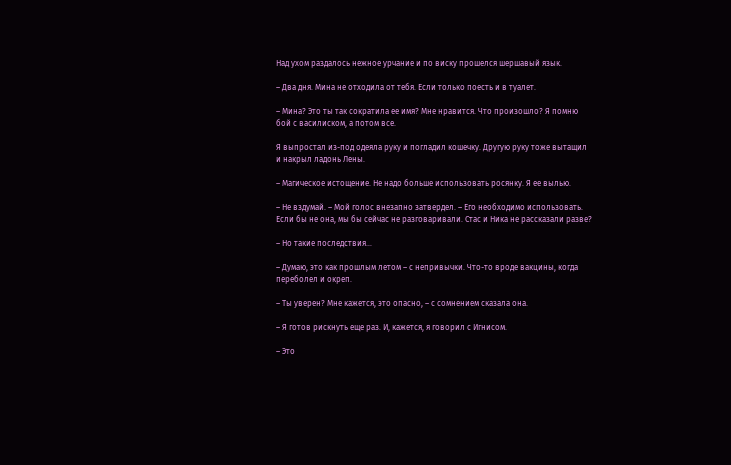Над ухом раздалось нежное урчание и по виску прошелся шершавый язык.

– Два дня. Мина не отходила от тебя. Если только поесть и в туалет.

– Мина? Это ты так сократила ее имя? Мне нравится. Что произошло? Я помню бой с василиском, а потом все.

Я выпростал из-под одеяла руку и погладил кошечку. Другую руку тоже вытащил и накрыл ладонь Лены.

– Магическое истощение. Не надо больше использовать росянку. Я ее вылью.

– Не вздумай. – Мой голос внезапно затвердел. – Его необходимо использовать. Если бы не она, мы бы сейчас не разговаривали. Стас и Ника не рассказали разве?

– Но такие последствия…

– Думаю, это как прошлым летом – с непривычки. Что-то вроде вакцины, когда переболел и окреп.

– Ты уверен? Мне кажется, это опасно, – с сомнением сказала она.

– Я готов рискнуть еще раз. И, кажется, я говорил с Игнисом.

– Это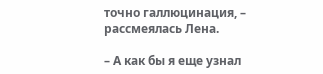точно галлюцинация, – рассмеялась Лена.

– А как бы я еще узнал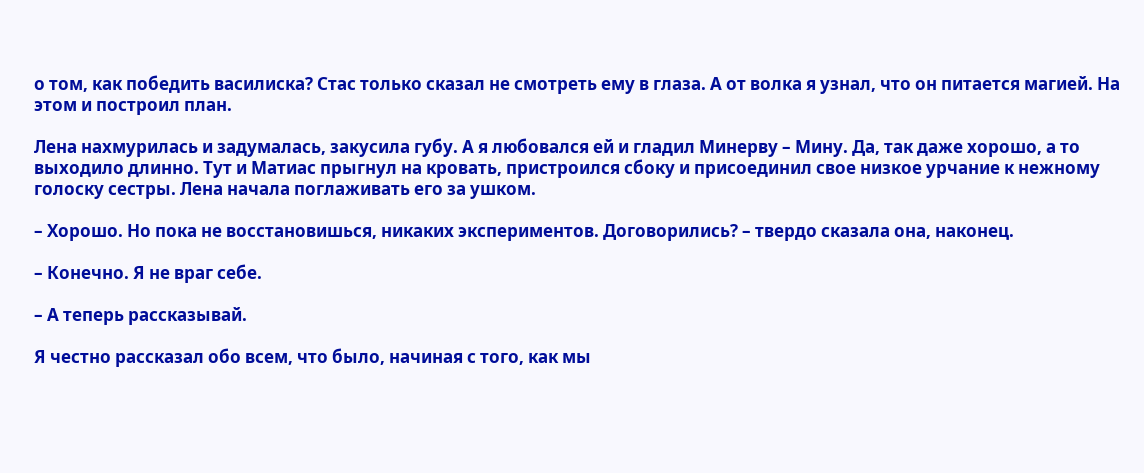о том, как победить василиска? Стас только сказал не смотреть ему в глаза. А от волка я узнал, что он питается магией. На этом и построил план.

Лена нахмурилась и задумалась, закусила губу. А я любовался ей и гладил Минерву – Мину. Да, так даже хорошо, а то выходило длинно. Тут и Матиас прыгнул на кровать, пристроился сбоку и присоединил свое низкое урчание к нежному голоску сестры. Лена начала поглаживать его за ушком.

– Хорошо. Но пока не восстановишься, никаких экспериментов. Договорились? – твердо сказала она, наконец.

– Конечно. Я не враг себе.

– А теперь рассказывай.

Я честно рассказал обо всем, что было, начиная с того, как мы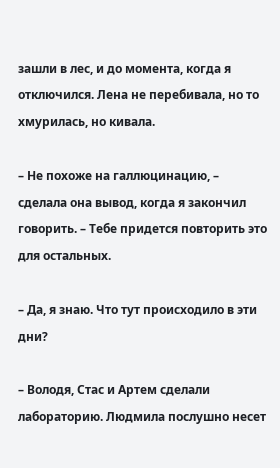зашли в лес, и до момента, когда я отключился. Лена не перебивала, но то хмурилась, но кивала.

– Не похоже на галлюцинацию, – сделала она вывод, когда я закончил говорить. – Тебе придется повторить это для остальных.

– Да, я знаю. Что тут происходило в эти дни?

– Володя, Стас и Артем сделали лабораторию. Людмила послушно несет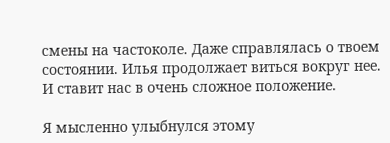смены на частоколе. Даже справлялась о твоем состоянии. Илья продолжает виться вокруг нее. И ставит нас в очень сложное положение.

Я мысленно улыбнулся этому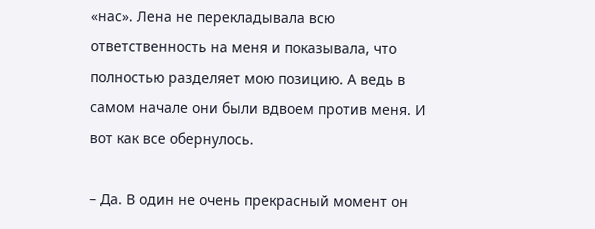«нас». Лена не перекладывала всю ответственность на меня и показывала, что полностью разделяет мою позицию. А ведь в самом начале они были вдвоем против меня. И вот как все обернулось.

– Да. В один не очень прекрасный момент он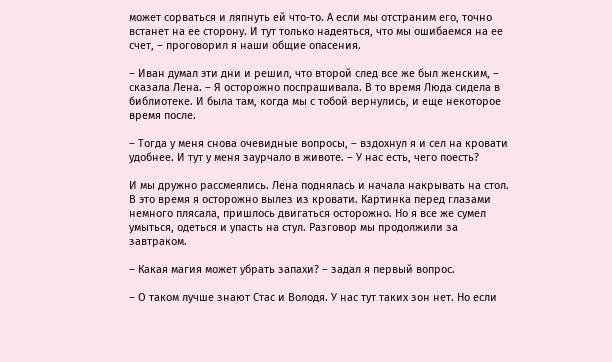может сорваться и ляпнуть ей что-то. А если мы отстраним его, точно встанет на ее сторону. И тут только надеяться, что мы ошибаемся на ее счет, – проговорил я наши общие опасения.

– Иван думал эти дни и решил, что второй след все же был женским, – сказала Лена. – Я осторожно поспрашивала. В то время Люда сидела в библиотеке. И была там, когда мы с тобой вернулись, и еще некоторое время после.

– Тогда у меня снова очевидные вопросы, – вздохнул я и сел на кровати удобнее. И тут у меня заурчало в животе. – У нас есть, чего поесть?

И мы дружно рассмеялись. Лена поднялась и начала накрывать на стол. В это время я осторожно вылез из кровати. Картинка перед глазами немного плясала, пришлось двигаться осторожно. Но я все же сумел умыться, одеться и упасть на стул. Разговор мы продолжили за завтраком.

– Какая магия может убрать запахи? – задал я первый вопрос.

– О таком лучше знают Стас и Володя. У нас тут таких зон нет. Но если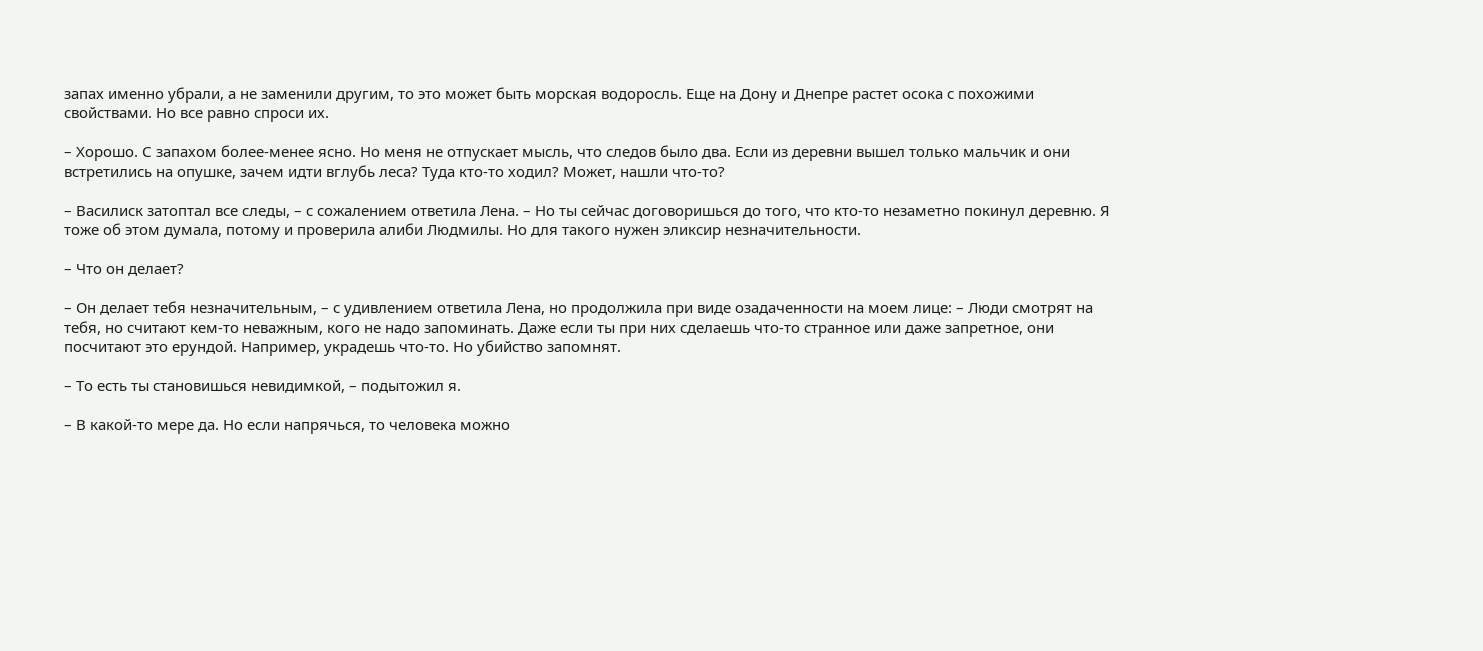запах именно убрали, а не заменили другим, то это может быть морская водоросль. Еще на Дону и Днепре растет осока с похожими свойствами. Но все равно спроси их.

– Хорошо. С запахом более-менее ясно. Но меня не отпускает мысль, что следов было два. Если из деревни вышел только мальчик и они встретились на опушке, зачем идти вглубь леса? Туда кто-то ходил? Может, нашли что-то?

– Василиск затоптал все следы, – с сожалением ответила Лена. – Но ты сейчас договоришься до того, что кто-то незаметно покинул деревню. Я тоже об этом думала, потому и проверила алиби Людмилы. Но для такого нужен эликсир незначительности.

– Что он делает?

– Он делает тебя незначительным, – с удивлением ответила Лена, но продолжила при виде озадаченности на моем лице: – Люди смотрят на тебя, но считают кем-то неважным, кого не надо запоминать. Даже если ты при них сделаешь что-то странное или даже запретное, они посчитают это ерундой. Например, украдешь что-то. Но убийство запомнят.

– То есть ты становишься невидимкой, – подытожил я.

– В какой-то мере да. Но если напрячься, то человека можно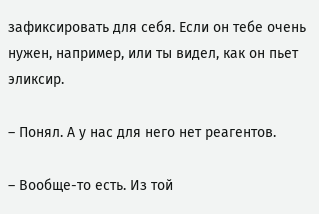зафиксировать для себя. Если он тебе очень нужен, например, или ты видел, как он пьет эликсир.

– Понял. А у нас для него нет реагентов.

– Вообще-то есть. Из той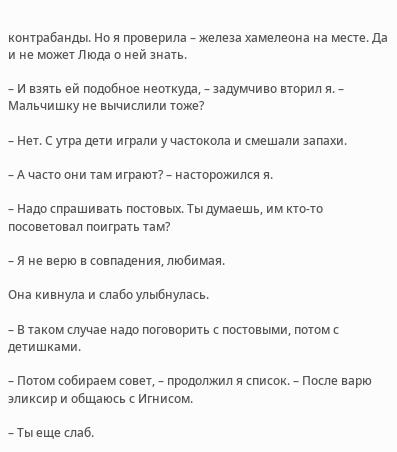контрабанды. Но я проверила – железа хамелеона на месте. Да и не может Люда о ней знать.

– И взять ей подобное неоткуда, – задумчиво вторил я. – Мальчишку не вычислили тоже?

– Нет. С утра дети играли у частокола и смешали запахи.

– А часто они там играют? – насторожился я.

– Надо спрашивать постовых. Ты думаешь, им кто-то посоветовал поиграть там?

– Я не верю в совпадения, любимая.

Она кивнула и слабо улыбнулась.

– В таком случае надо поговорить с постовыми, потом с детишками.

– Потом собираем совет, – продолжил я список. – После варю эликсир и общаюсь с Игнисом.

– Ты еще слаб.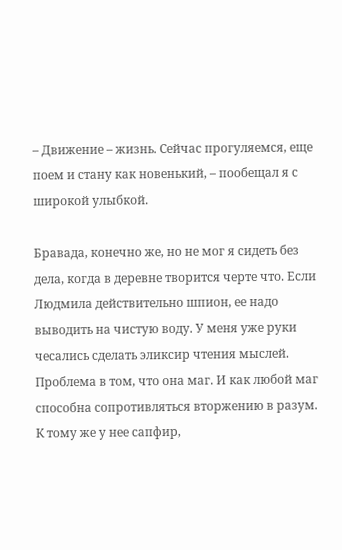– Движение – жизнь. Сейчас прогуляемся, еще поем и стану как новенький, – пообещал я с широкой улыбкой.

Бравада, конечно же, но не мог я сидеть без дела, когда в деревне творится черте что. Если Людмила действительно шпион, ее надо выводить на чистую воду. У меня уже руки чесались сделать эликсир чтения мыслей. Проблема в том, что она маг. И как любой маг способна сопротивляться вторжению в разум. К тому же у нее сапфир,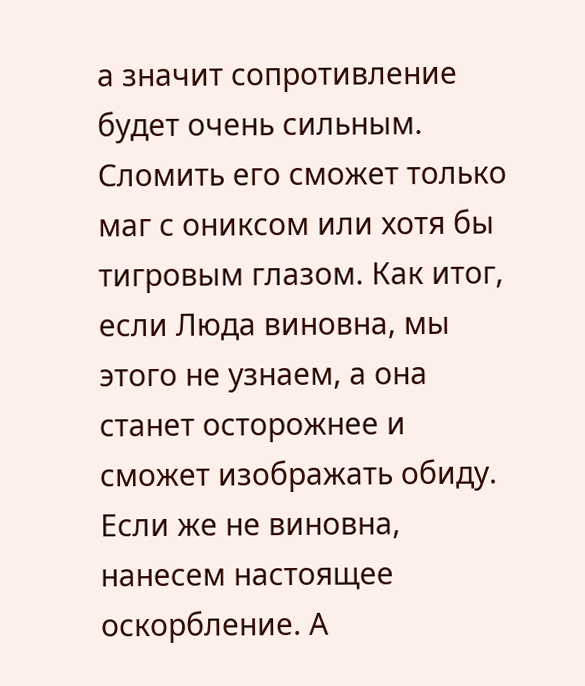а значит сопротивление будет очень сильным. Сломить его сможет только маг с ониксом или хотя бы тигровым глазом. Как итог, если Люда виновна, мы этого не узнаем, а она станет осторожнее и сможет изображать обиду. Если же не виновна, нанесем настоящее оскорбление. А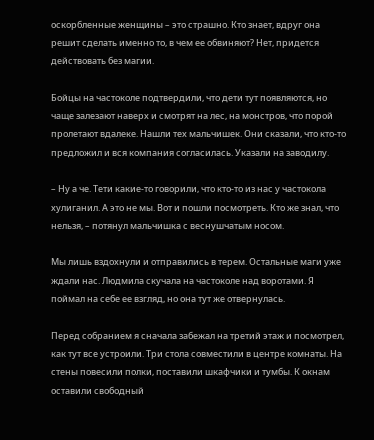оскорбленные женщины – это страшно. Кто знает, вдруг она решит сделать именно то, в чем ее обвиняют? Нет, придется действовать без магии.

Бойцы на частоколе подтвердили, что дети тут появляются, но чаще залезают наверх и смотрят на лес, на монстров, что порой пролетают вдалеке. Нашли тех мальчишек. Они сказали, что кто-то предложил и вся компания согласилась. Указали на заводилу.

– Ну а че. Тети какие-то говорили, что кто-то из нас у частокола хулиганил. А это не мы. Вот и пошли посмотреть. Кто же знал, что нельзя, – потянул мальчишка с веснушчатым носом.

Мы лишь вздохнули и отправились в терем. Остальные маги уже ждали нас. Людмила скучала на частоколе над воротами. Я поймал на себе ее взгляд, но она тут же отвернулась.

Перед собранием я сначала забежал на третий этаж и посмотрел, как тут все устроили. Три стола совместили в центре комнаты. На стены повесили полки, поставили шкафчики и тумбы. К окнам оставили свободный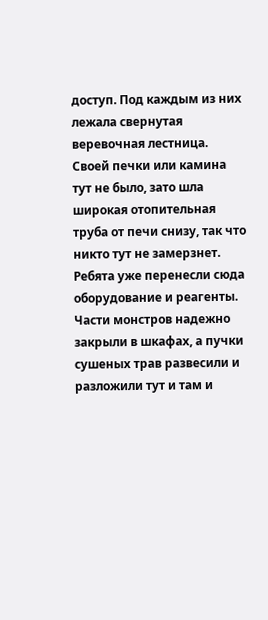доступ. Под каждым из них лежала свернутая веревочная лестница. Своей печки или камина тут не было, зато шла широкая отопительная труба от печи снизу, так что никто тут не замерзнет. Ребята уже перенесли сюда оборудование и реагенты. Части монстров надежно закрыли в шкафах, а пучки сушеных трав развесили и разложили тут и там и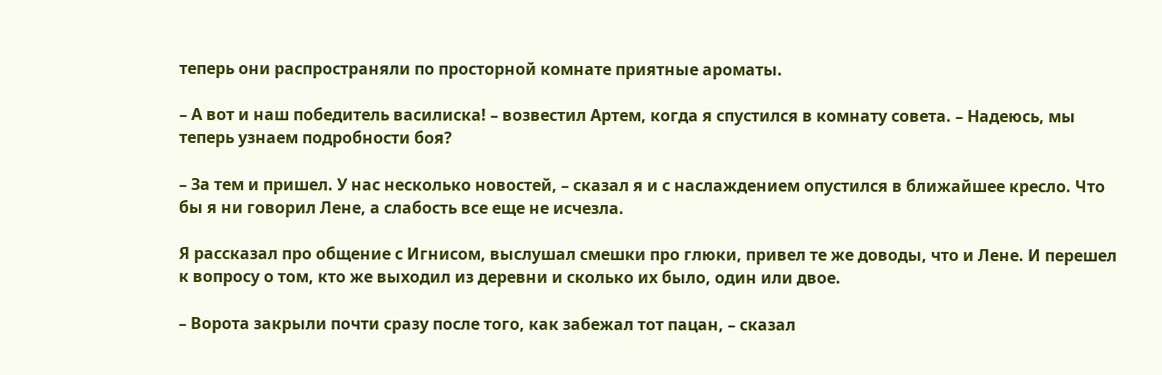теперь они распространяли по просторной комнате приятные ароматы.

– А вот и наш победитель василиска! – возвестил Артем, когда я спустился в комнату совета. – Надеюсь, мы теперь узнаем подробности боя?

– За тем и пришел. У нас несколько новостей, – сказал я и с наслаждением опустился в ближайшее кресло. Что бы я ни говорил Лене, а слабость все еще не исчезла.

Я рассказал про общение с Игнисом, выслушал смешки про глюки, привел те же доводы, что и Лене. И перешел к вопросу о том, кто же выходил из деревни и сколько их было, один или двое.

– Ворота закрыли почти сразу после того, как забежал тот пацан, – сказал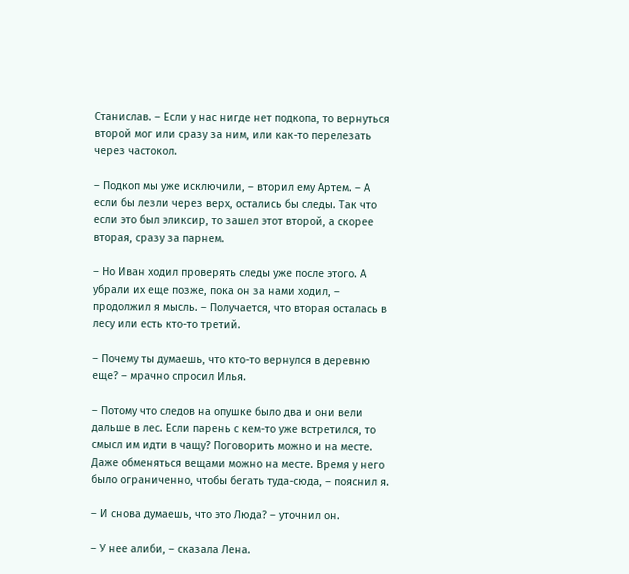Станислав. – Если у нас нигде нет подкопа, то вернуться второй мог или сразу за ним, или как-то перелезать через частокол.

– Подкоп мы уже исключили, – вторил ему Артем. – А если бы лезли через верх, остались бы следы. Так что если это был эликсир, то зашел этот второй, а скорее вторая, сразу за парнем.

– Но Иван ходил проверять следы уже после этого. А убрали их еще позже, пока он за нами ходил, – продолжил я мысль. – Получается, что вторая осталась в лесу или есть кто-то третий.

– Почему ты думаешь, что кто-то вернулся в деревню еще? – мрачно спросил Илья.

– Потому что следов на опушке было два и они вели дальше в лес. Если парень с кем-то уже встретился, то смысл им идти в чащу? Поговорить можно и на месте. Даже обменяться вещами можно на месте. Время у него было ограниченно, чтобы бегать туда-сюда, – пояснил я.

– И снова думаешь, что это Люда? – уточнил он.

– У нее алиби, – сказала Лена.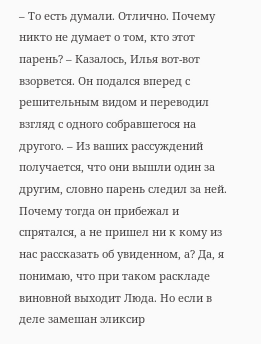– То есть думали. Отлично. Почему никто не думает о том, кто этот парень? – Казалось, Илья вот-вот взорвется. Он подался вперед с решительным видом и переводил взгляд с одного собравшегося на другого. – Из ваших рассуждений получается, что они вышли один за другим, словно парень следил за ней. Почему тогда он прибежал и спрятался, а не пришел ни к кому из нас рассказать об увиденном, а? Да, я понимаю, что при таком раскладе виновной выходит Люда. Но если в деле замешан эликсир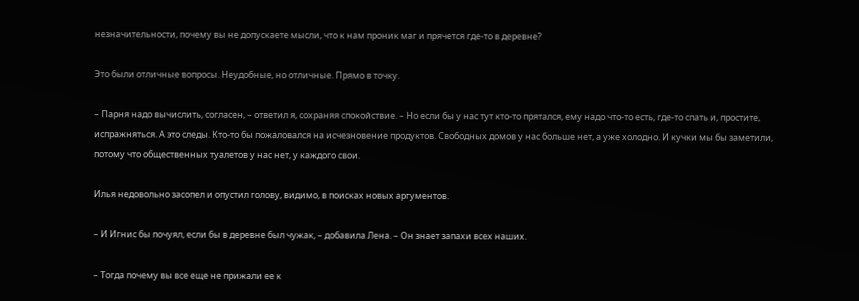незначительности, почему вы не допускаете мысли, что к нам проник маг и прячется где-то в деревне?

Это были отличные вопросы. Неудобные, но отличные. Прямо в точку.

– Парня надо вычислить, согласен, – ответил я, сохраняя спокойствие. – Но если бы у нас тут кто-то прятался, ему надо что-то есть, где-то спать и, простите, испражняться. А это следы. Кто-то бы пожаловался на исчезновение продуктов. Свободных домов у нас больше нет, а уже холодно. И кучки мы бы заметили, потому что общественных туалетов у нас нет, у каждого свои.

Илья недовольно засопел и опустил голову, видимо, в поисках новых аргументов.

– И Игнис бы почуял, если бы в деревне был чужак, – добавила Лена. – Он знает запахи всех наших.

– Тогда почему вы все еще не прижали ее к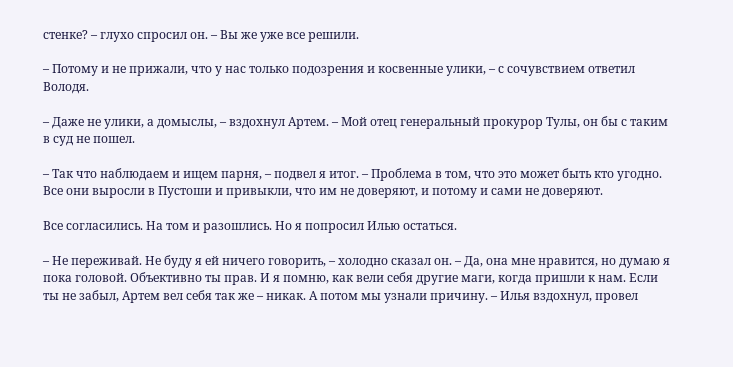стенке? – глухо спросил он. – Вы же уже все решили.

– Потому и не прижали, что у нас только подозрения и косвенные улики, – с сочувствием ответил Володя.

– Даже не улики, а домыслы, – вздохнул Артем. – Мой отец генеральный прокурор Тулы, он бы с таким в суд не пошел.

– Так что наблюдаем и ищем парня, – подвел я итог. – Проблема в том, что это может быть кто угодно. Все они выросли в Пустоши и привыкли, что им не доверяют, и потому и сами не доверяют.

Все согласились. На том и разошлись. Но я попросил Илью остаться.

– Не переживай. Не буду я ей ничего говорить, – холодно сказал он. – Да, она мне нравится, но думаю я пока головой. Объективно ты прав. И я помню, как вели себя другие маги, когда пришли к нам. Если ты не забыл, Артем вел себя так же – никак. А потом мы узнали причину. – Илья вздохнул, провел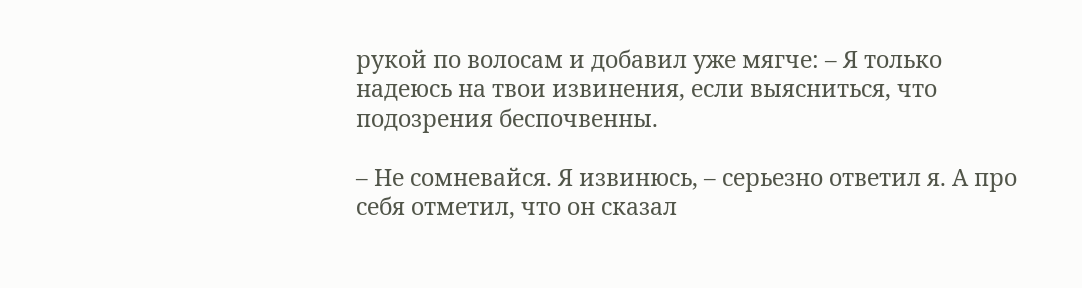рукой по волосам и добавил уже мягче: – Я только надеюсь на твои извинения, если выясниться, что подозрения беспочвенны.

– Не сомневайся. Я извинюсь, – серьезно ответил я. А про себя отметил, что он сказал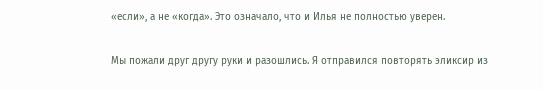«если», а не «когда». Это означало, что и Илья не полностью уверен.

Мы пожали друг другу руки и разошлись. Я отправился повторять эликсир из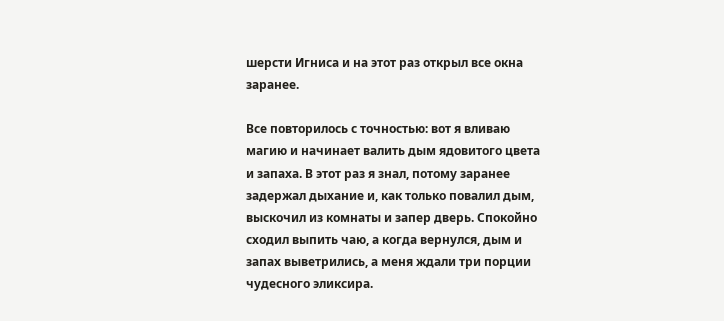шерсти Игниса и на этот раз открыл все окна заранее.

Все повторилось с точностью: вот я вливаю магию и начинает валить дым ядовитого цвета и запаха. В этот раз я знал, потому заранее задержал дыхание и, как только повалил дым, выскочил из комнаты и запер дверь. Спокойно сходил выпить чаю, а когда вернулся, дым и запах выветрились, а меня ждали три порции чудесного эликсира.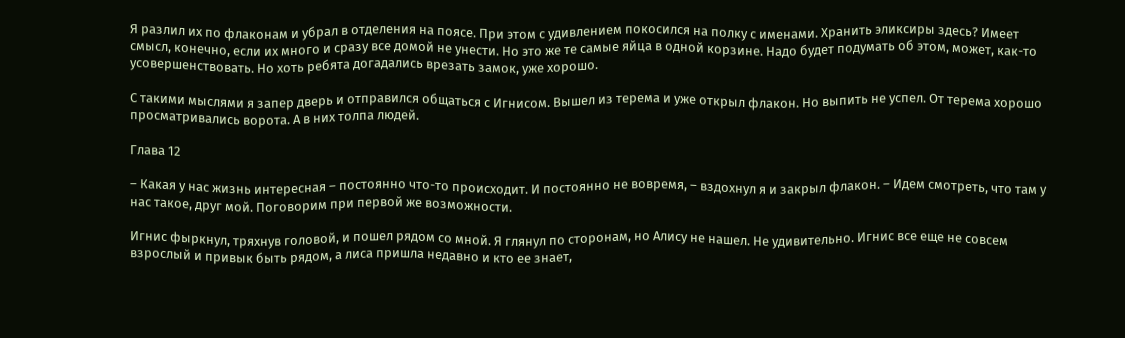Я разлил их по флаконам и убрал в отделения на поясе. При этом с удивлением покосился на полку с именами. Хранить эликсиры здесь? Имеет смысл, конечно, если их много и сразу все домой не унести. Но это же те самые яйца в одной корзине. Надо будет подумать об этом, может, как-то усовершенствовать. Но хоть ребята догадались врезать замок, уже хорошо.

С такими мыслями я запер дверь и отправился общаться с Игнисом. Вышел из терема и уже открыл флакон. Но выпить не успел. От терема хорошо просматривались ворота. А в них толпа людей.

Глава 12

– Какая у нас жизнь интересная – постоянно что-то происходит. И постоянно не вовремя, – вздохнул я и закрыл флакон. – Идем смотреть, что там у нас такое, друг мой. Поговорим при первой же возможности.

Игнис фыркнул, тряхнув головой, и пошел рядом со мной. Я глянул по сторонам, но Алису не нашел. Не удивительно. Игнис все еще не совсем взрослый и привык быть рядом, а лиса пришла недавно и кто ее знает,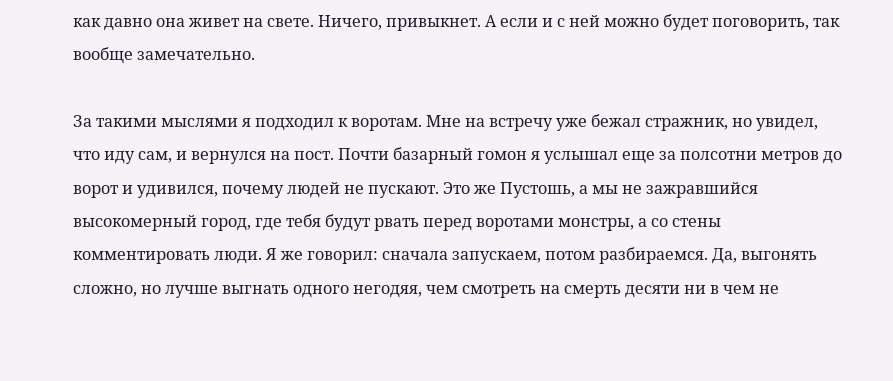как давно она живет на свете. Ничего, привыкнет. А если и с ней можно будет поговорить, так вообще замечательно.

За такими мыслями я подходил к воротам. Мне на встречу уже бежал стражник, но увидел, что иду сам, и вернулся на пост. Почти базарный гомон я услышал еще за полсотни метров до ворот и удивился, почему людей не пускают. Это же Пустошь, а мы не зажравшийся высокомерный город, где тебя будут рвать перед воротами монстры, а со стены комментировать люди. Я же говорил: сначала запускаем, потом разбираемся. Да, выгонять сложно, но лучше выгнать одного негодяя, чем смотреть на смерть десяти ни в чем не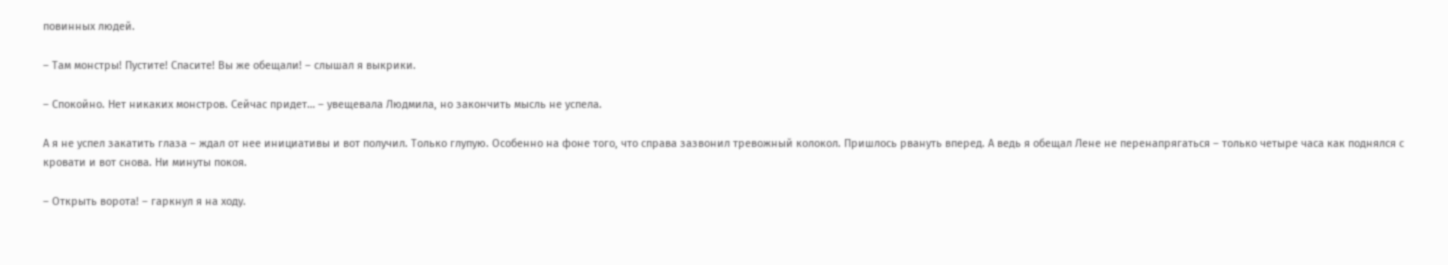повинных людей.

– Там монстры! Пустите! Спасите! Вы же обещали! – слышал я выкрики.

– Спокойно. Нет никаких монстров. Сейчас придет… – увещевала Людмила, но закончить мысль не успела.

А я не успел закатить глаза – ждал от нее инициативы и вот получил. Только глупую. Особенно на фоне того, что справа зазвонил тревожный колокол. Пришлось рвануть вперед. А ведь я обещал Лене не перенапрягаться – только четыре часа как поднялся с кровати и вот снова. Ни минуты покоя.

– Открыть ворота! – гаркнул я на ходу.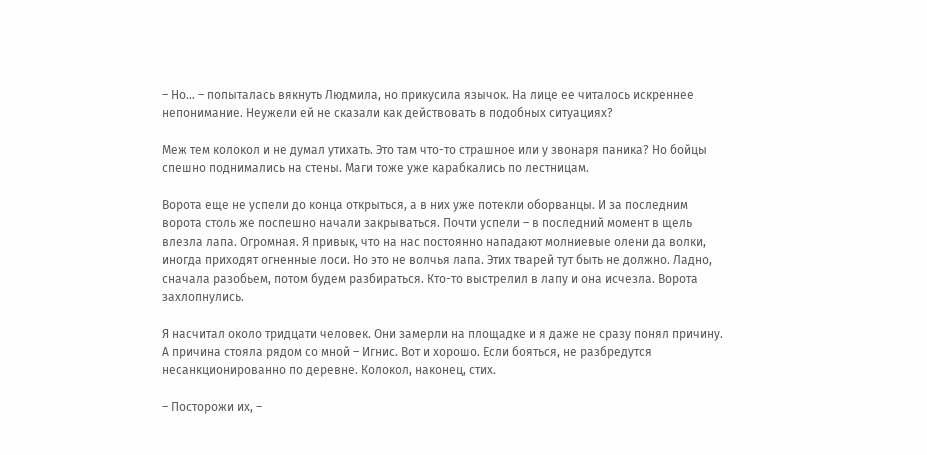– Но… – попыталась вякнуть Людмила, но прикусила язычок. На лице ее читалось искреннее непонимание. Неужели ей не сказали как действовать в подобных ситуациях?

Меж тем колокол и не думал утихать. Это там что-то страшное или у звонаря паника? Но бойцы спешно поднимались на стены. Маги тоже уже карабкались по лестницам.

Ворота еще не успели до конца открыться, а в них уже потекли оборванцы. И за последним ворота столь же поспешно начали закрываться. Почти успели – в последний момент в щель влезла лапа. Огромная. Я привык, что на нас постоянно нападают молниевые олени да волки, иногда приходят огненные лоси. Но это не волчья лапа. Этих тварей тут быть не должно. Ладно, сначала разобьем, потом будем разбираться. Кто-то выстрелил в лапу и она исчезла. Ворота захлопнулись.

Я насчитал около тридцати человек. Они замерли на площадке и я даже не сразу понял причину. А причина стояла рядом со мной – Игнис. Вот и хорошо. Если бояться, не разбредутся несанкционированно по деревне. Колокол, наконец, стих.

– Посторожи их, –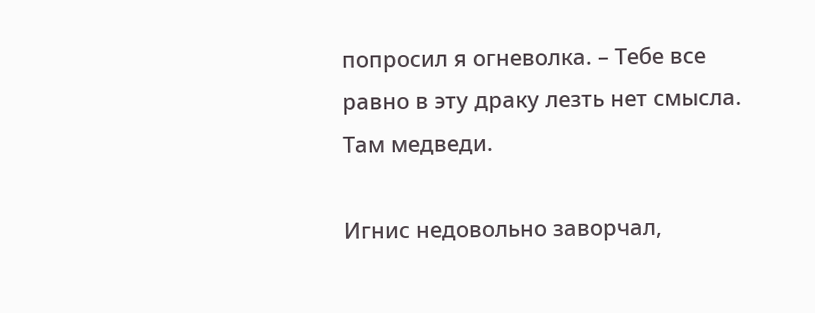попросил я огневолка. – Тебе все равно в эту драку лезть нет смысла. Там медведи.

Игнис недовольно заворчал,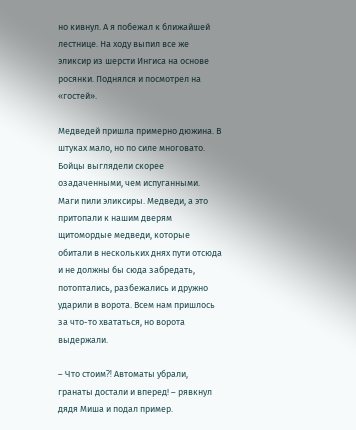но кивнул. А я побежал к ближайшей лестнице. На ходу выпил все же эликсир из шерсти Ингиса на основе росянки. Поднялся и посмотрел на «гостей».

Медведей пришла примерно дюжина. В штуках мало, но по силе многовато. Бойцы выглядели скорее озадаченными, чем испуганными. Маги пили эликсиры. Медведи, а это притопали к нашим дверям щитомордые медведи, которые обитали в нескольких днях пути отсюда и не должны бы сюда забредать, потоптались, разбежались и дружно ударили в ворота. Всем нам пришлось за что-то хвататься, но ворота выдержали.

– Что стоим⁈ Автоматы убрали, гранаты достали и вперед! – рявкнул дядя Миша и подал пример.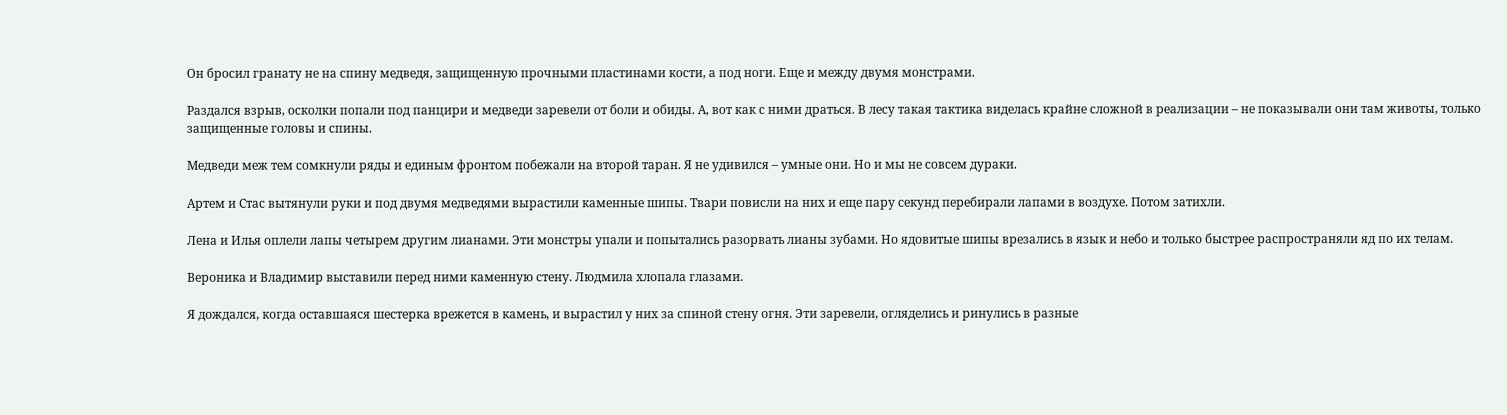Он бросил гранату не на спину медведя, защищенную прочными пластинами кости, а под ноги. Еще и между двумя монстрами.

Раздался взрыв, осколки попали под панцири и медведи заревели от боли и обиды. А, вот как с ними драться. В лесу такая тактика виделась крайне сложной в реализации – не показывали они там животы, только защищенные головы и спины.

Медведи меж тем сомкнули ряды и единым фронтом побежали на второй таран. Я не удивился – умные они. Но и мы не совсем дураки.

Артем и Стас вытянули руки и под двумя медведями вырастили каменные шипы. Твари повисли на них и еще пару секунд перебирали лапами в воздухе. Потом затихли.

Лена и Илья оплели лапы четырем другим лианами. Эти монстры упали и попытались разорвать лианы зубами. Но ядовитые шипы врезались в язык и небо и только быстрее распространяли яд по их телам.

Вероника и Владимир выставили перед ними каменную стену. Людмила хлопала глазами.

Я дождался, когда оставшаяся шестерка врежется в камень, и вырастил у них за спиной стену огня. Эти заревели, огляделись и ринулись в разные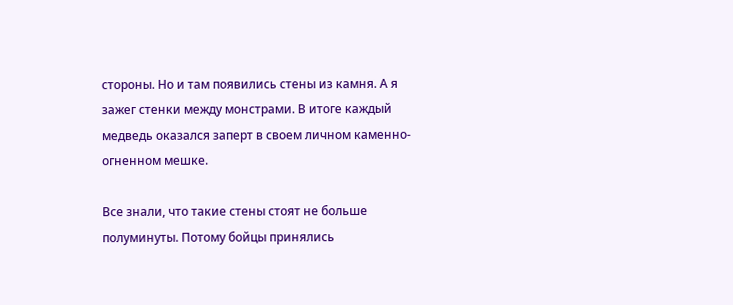стороны. Но и там появились стены из камня. А я зажег стенки между монстрами. В итоге каждый медведь оказался заперт в своем личном каменно-огненном мешке.

Все знали, что такие стены стоят не больше полуминуты. Потому бойцы принялись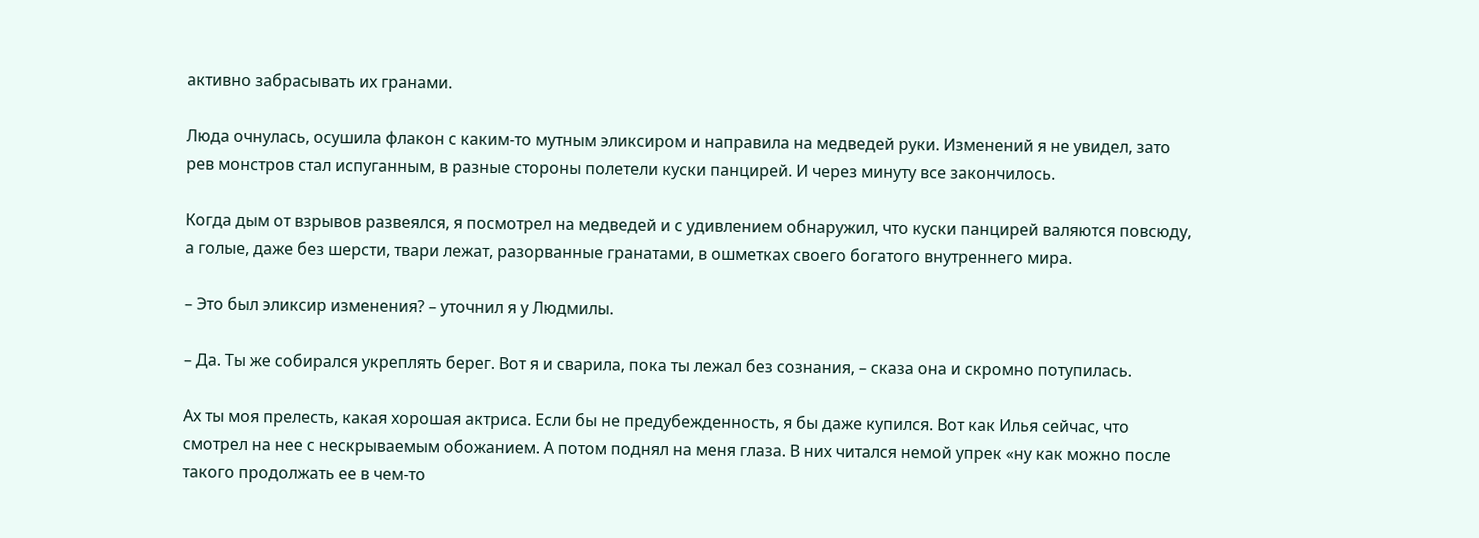активно забрасывать их гранами.

Люда очнулась, осушила флакон с каким-то мутным эликсиром и направила на медведей руки. Изменений я не увидел, зато рев монстров стал испуганным, в разные стороны полетели куски панцирей. И через минуту все закончилось.

Когда дым от взрывов развеялся, я посмотрел на медведей и с удивлением обнаружил, что куски панцирей валяются повсюду, а голые, даже без шерсти, твари лежат, разорванные гранатами, в ошметках своего богатого внутреннего мира.

– Это был эликсир изменения? – уточнил я у Людмилы.

– Да. Ты же собирался укреплять берег. Вот я и сварила, пока ты лежал без сознания, – сказа она и скромно потупилась.

Ах ты моя прелесть, какая хорошая актриса. Если бы не предубежденность, я бы даже купился. Вот как Илья сейчас, что смотрел на нее с нескрываемым обожанием. А потом поднял на меня глаза. В них читался немой упрек «ну как можно после такого продолжать ее в чем-то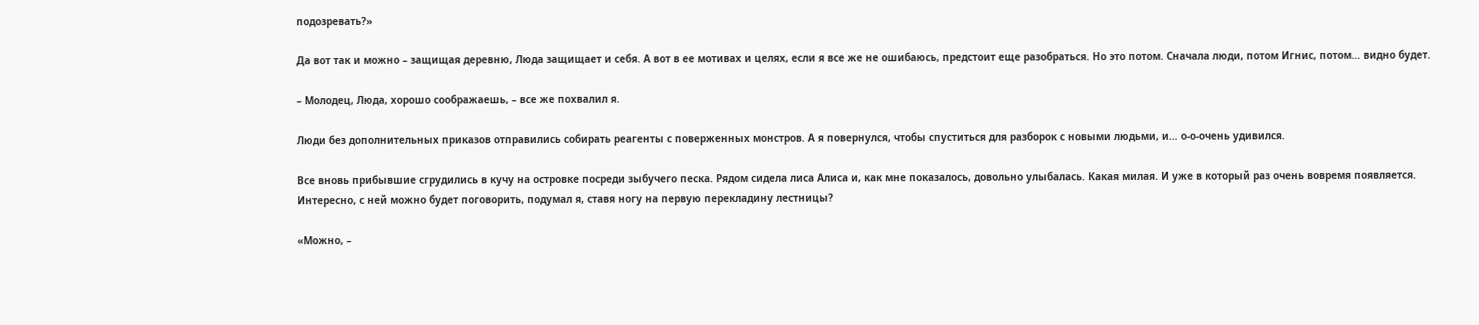подозревать?»

Да вот так и можно – защищая деревню, Люда защищает и себя. А вот в ее мотивах и целях, если я все же не ошибаюсь, предстоит еще разобраться. Но это потом. Сначала люди, потом Игнис, потом… видно будет.

– Молодец, Люда, хорошо соображаешь, – все же похвалил я.

Люди без дополнительных приказов отправились собирать реагенты с поверженных монстров. А я повернулся, чтобы спуститься для разборок с новыми людьми, и… о-о-очень удивился.

Все вновь прибывшие сгрудились в кучу на островке посреди зыбучего песка. Рядом сидела лиса Алиса и, как мне показалось, довольно улыбалась. Какая милая. И уже в который раз очень вовремя появляется. Интересно, с ней можно будет поговорить, подумал я, ставя ногу на первую перекладину лестницы?

«Можно, –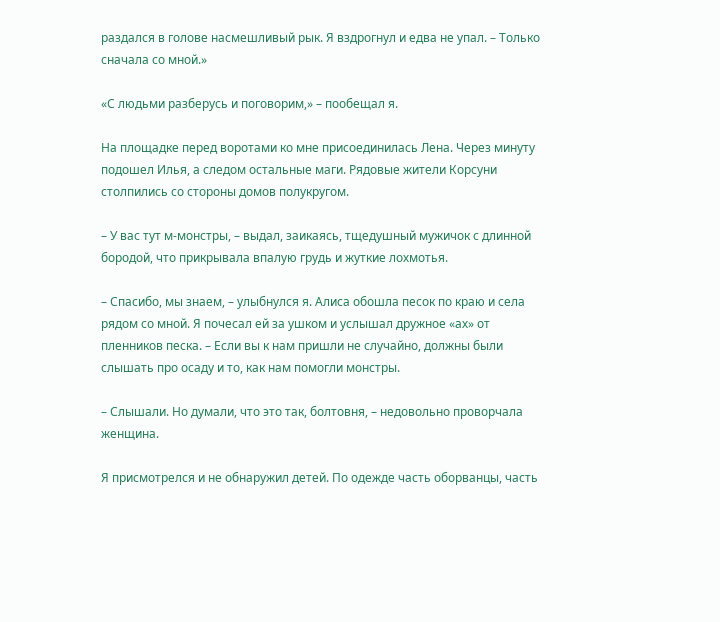раздался в голове насмешливый рык. Я вздрогнул и едва не упал. – Только сначала со мной.»

«С людьми разберусь и поговорим,» – пообещал я.

На площадке перед воротами ко мне присоединилась Лена. Через минуту подошел Илья, а следом остальные маги. Рядовые жители Корсуни столпились со стороны домов полукругом.

– У вас тут м-монстры, – выдал, заикаясь, тщедушный мужичок с длинной бородой, что прикрывала впалую грудь и жуткие лохмотья.

– Спасибо, мы знаем, – улыбнулся я. Алиса обошла песок по краю и села рядом со мной. Я почесал ей за ушком и услышал дружное «ах» от пленников песка. – Если вы к нам пришли не случайно, должны были слышать про осаду и то, как нам помогли монстры.

– Слышали. Но думали, что это так, болтовня, – недовольно проворчала женщина.

Я присмотрелся и не обнаружил детей. По одежде часть оборванцы, часть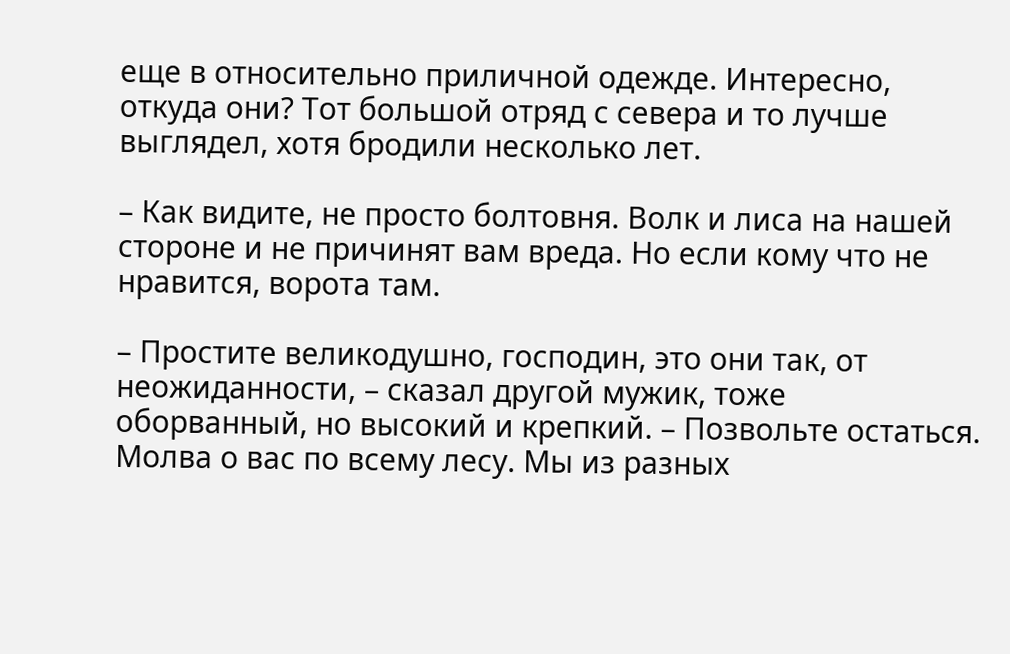еще в относительно приличной одежде. Интересно, откуда они? Тот большой отряд с севера и то лучше выглядел, хотя бродили несколько лет.

– Как видите, не просто болтовня. Волк и лиса на нашей стороне и не причинят вам вреда. Но если кому что не нравится, ворота там.

– Простите великодушно, господин, это они так, от неожиданности, – сказал другой мужик, тоже оборванный, но высокий и крепкий. – Позвольте остаться. Молва о вас по всему лесу. Мы из разных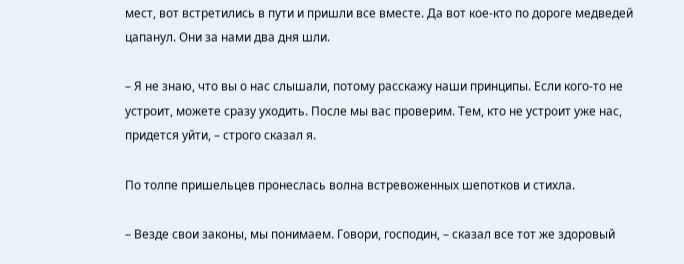мест, вот встретились в пути и пришли все вместе. Да вот кое-кто по дороге медведей цапанул. Они за нами два дня шли.

– Я не знаю, что вы о нас слышали, потому расскажу наши принципы. Если кого-то не устроит, можете сразу уходить. После мы вас проверим. Тем, кто не устроит уже нас, придется уйти, – строго сказал я.

По толпе пришельцев пронеслась волна встревоженных шепотков и стихла.

– Везде свои законы, мы понимаем. Говори, господин, – сказал все тот же здоровый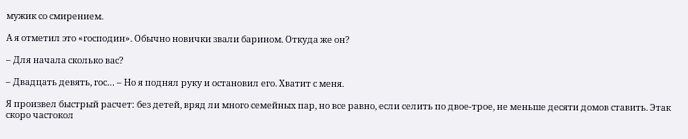мужик со смирением.

А я отметил это «господин». Обычно новички звали барином. Откуда же он?

– Для начала сколько вас?

– Двадцать девять, гос… – Но я поднял руку и остановил его. Хватит с меня.

Я произвел быстрый расчет: без детей, вряд ли много семейных пар, но все равно, если селить по двое-трое, не меньше десяти домов ставить. Этак скоро частокол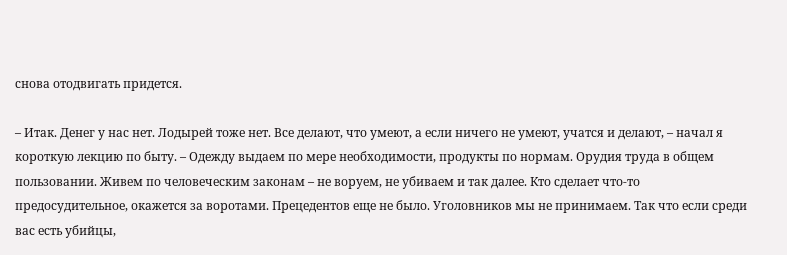снова отодвигать придется.

– Итак. Денег у нас нет. Лодырей тоже нет. Все делают, что умеют, а если ничего не умеют, учатся и делают, – начал я короткую лекцию по быту. – Одежду выдаем по мере необходимости, продукты по нормам. Орудия труда в общем пользовании. Живем по человеческим законам – не воруем, не убиваем и так далее. Кто сделает что-то предосудительное, окажется за воротами. Прецедентов еще не было. Уголовников мы не принимаем. Так что если среди вас есть убийцы,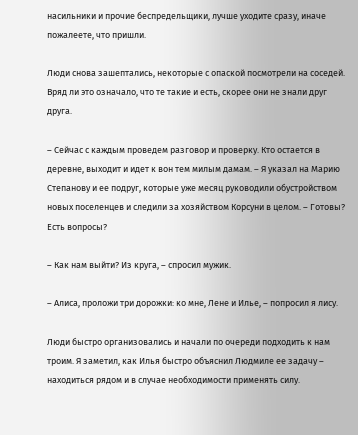насильники и прочие беспредельщики, лучше уходите сразу, иначе пожалеете, что пришли.

Люди снова зашептались, некоторые с опаской посмотрели на соседей. Вряд ли это означало, что те такие и есть, скорее они не знали друг друга.

– Сейчас с каждым проведем разговор и проверку. Кто остается в деревне, выходит и идет к вон тем милым дамам. – Я указал на Марию Степанову и ее подруг, которые уже месяц руководили обустройством новых поселенцев и следили за хозяйством Корсуни в целом. – Готовы? Есть вопросы?

– Как нам выйти? Из круга, – спросил мужик.

– Алиса, проложи три дорожки: ко мне, Лене и Илье, – попросил я лису.

Люди быстро организовались и начали по очереди подходить к нам троим. Я заметил, как Илья быстро объяснил Людмиле ее задачу – находиться рядом и в случае необходимости применять силу.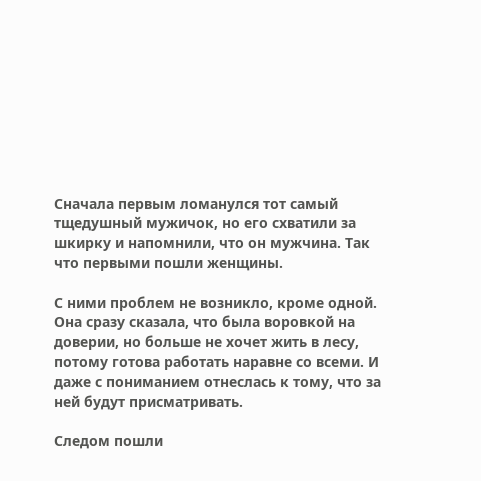Сначала первым ломанулся тот самый тщедушный мужичок, но его схватили за шкирку и напомнили, что он мужчина. Так что первыми пошли женщины.

С ними проблем не возникло, кроме одной. Она сразу сказала, что была воровкой на доверии, но больше не хочет жить в лесу, потому готова работать наравне со всеми. И даже с пониманием отнеслась к тому, что за ней будут присматривать.

Следом пошли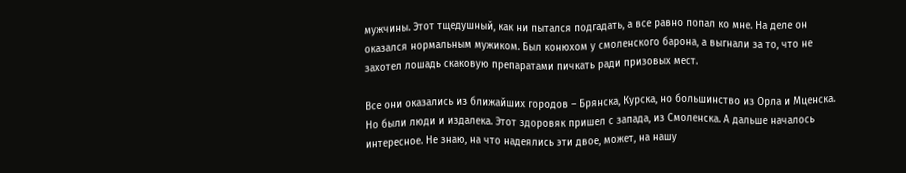мужчины. Этот тщедушный, как ни пытался подгадать, а все равно попал ко мне. На деле он оказался нормальным мужиком. Был конюхом у смоленского барона, а выгнали за то, что не захотел лошадь скаковую препаратами пичкать ради призовых мест.

Все они оказались из ближайших городов – Брянска, Курска, но большинство из Орла и Мценска. Но были люди и издалека. Этот здоровяк пришел с запада, из Смоленска. А дальше началось интересное. Не знаю, на что надеялись эти двое, может, на нашу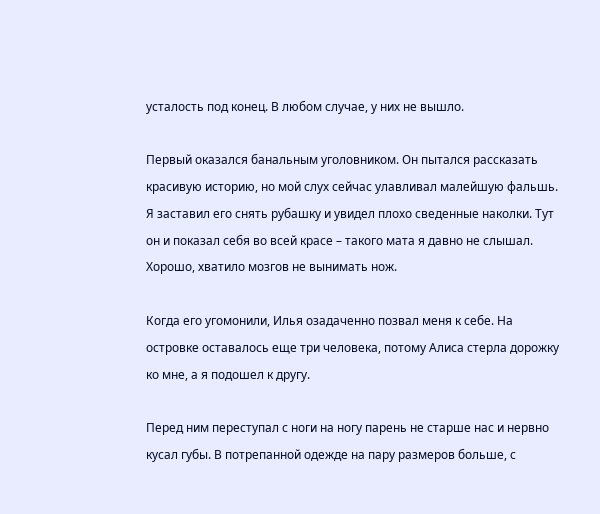усталость под конец. В любом случае, у них не вышло.

Первый оказался банальным уголовником. Он пытался рассказать красивую историю, но мой слух сейчас улавливал малейшую фальшь. Я заставил его снять рубашку и увидел плохо сведенные наколки. Тут он и показал себя во всей красе – такого мата я давно не слышал. Хорошо, хватило мозгов не вынимать нож.

Когда его угомонили, Илья озадаченно позвал меня к себе. На островке оставалось еще три человека, потому Алиса стерла дорожку ко мне, а я подошел к другу.

Перед ним переступал с ноги на ногу парень не старше нас и нервно кусал губы. В потрепанной одежде на пару размеров больше, с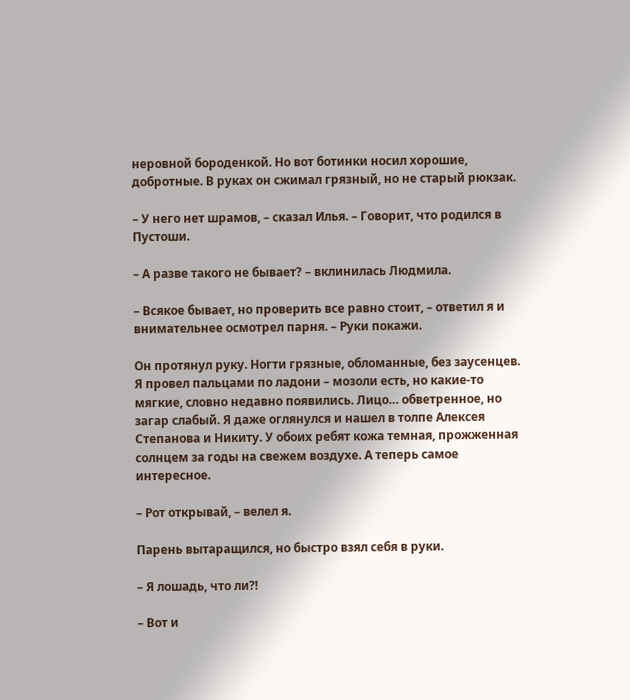неровной бороденкой. Но вот ботинки носил хорошие, добротные. В руках он сжимал грязный, но не старый рюкзак.

– У него нет шрамов, – сказал Илья. – Говорит, что родился в Пустоши.

– А разве такого не бывает? – вклинилась Людмила.

– Всякое бывает, но проверить все равно стоит, – ответил я и внимательнее осмотрел парня. – Руки покажи.

Он протянул руку. Ногти грязные, обломанные, без заусенцев. Я провел пальцами по ладони – мозоли есть, но какие-то мягкие, словно недавно появились. Лицо… обветренное, но загар слабый. Я даже оглянулся и нашел в толпе Алексея Степанова и Никиту. У обоих ребят кожа темная, прожженная солнцем за годы на свежем воздухе. А теперь самое интересное.

– Рот открывай, – велел я.

Парень вытаращился, но быстро взял себя в руки.

– Я лошадь, что ли⁈

– Вот и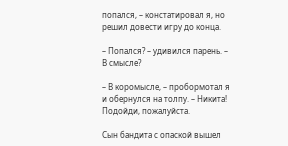попался, – констатировал я, но решил довести игру до конца.

– Попался? – удивился парень. – В смысле?

– В коромысле, – пробормотал я и обернулся на толпу. – Никита! Подойди, пожалуйста.

Сын бандита с опаской вышел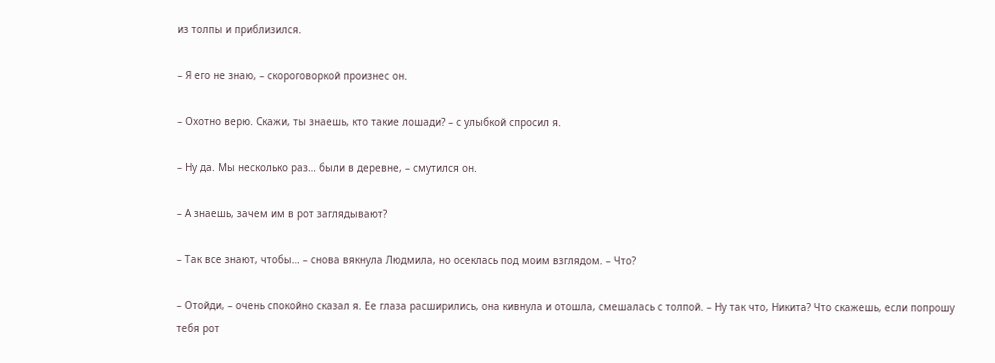из толпы и приблизился.

– Я его не знаю, – скороговоркой произнес он.

– Охотно верю. Скажи, ты знаешь, кто такие лошади? – с улыбкой спросил я.

– Ну да. Мы несколько раз… были в деревне, – смутился он.

– А знаешь, зачем им в рот заглядывают?

– Так все знают, чтобы… – снова вякнула Людмила, но осеклась под моим взглядом. – Что?

– Отойди, – очень спокойно сказал я. Ее глаза расширились, она кивнула и отошла, смешалась с толпой. – Ну так что, Никита? Что скажешь, если попрошу тебя рот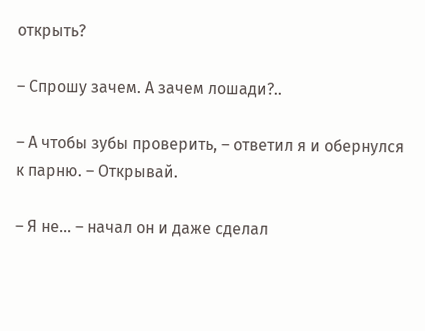открыть?

– Спрошу зачем. А зачем лошади?..

– А чтобы зубы проверить, – ответил я и обернулся к парню. – Открывай.

– Я не… – начал он и даже сделал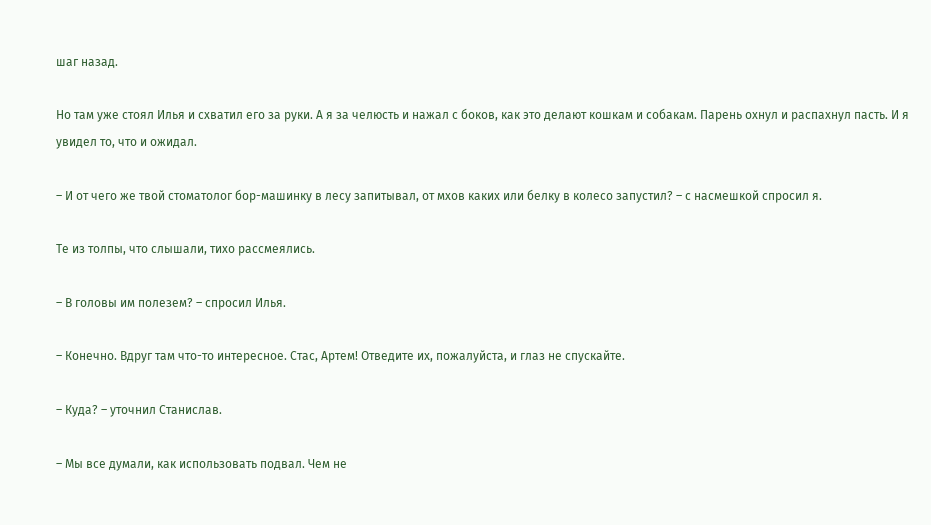шаг назад.

Но там уже стоял Илья и схватил его за руки. А я за челюсть и нажал с боков, как это делают кошкам и собакам. Парень охнул и распахнул пасть. И я увидел то, что и ожидал.

– И от чего же твой стоматолог бор-машинку в лесу запитывал, от мхов каких или белку в колесо запустил? – с насмешкой спросил я.

Те из толпы, что слышали, тихо рассмеялись.

– В головы им полезем? – спросил Илья.

– Конечно. Вдруг там что-то интересное. Стас, Артем! Отведите их, пожалуйста, и глаз не спускайте.

– Куда? – уточнил Станислав.

– Мы все думали, как использовать подвал. Чем не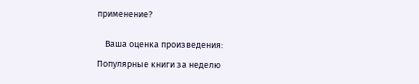применение?


    Ваша оценка произведения:

Популярные книги за неделю